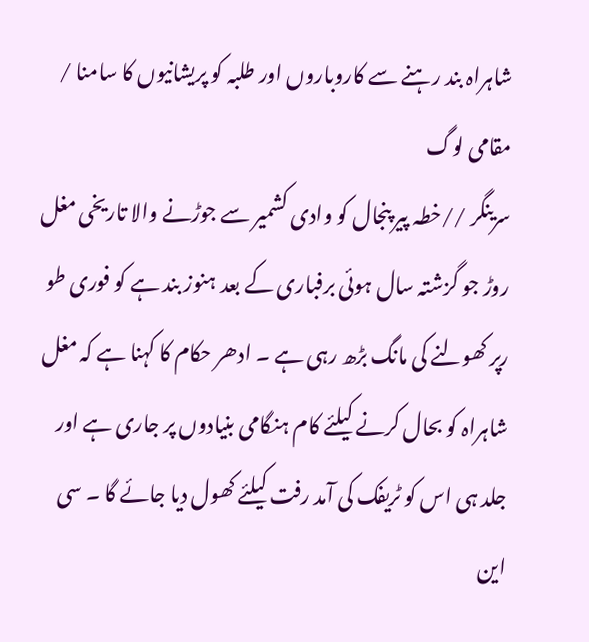شاہراہ بند رہنے سے کاروباروں اور طلبہ کو پریشانیوں کا سامنا / مقامی لوگ
سرینگر //خطہ پیر پنجال کو وادی کشمیر سے جوڑنے والا تاریخی مغل روڑ جو گزشتہ سال ہوئی برفباری کے بعد ہنوز بند ہے کو فوری طو رپر کھولنے کی مانگ بڑھ رہی ہے ۔ ادھر حکام کا کہنا ہے کہ مغل شاہراہ کو بحال کرنے کیلئے کام ہنگامی بنیادوں پر جاری ہے اور جلد ہی اس کو ٹریفک کی آمد رفت کیلئے کھول دیا جائے گا ۔ سی این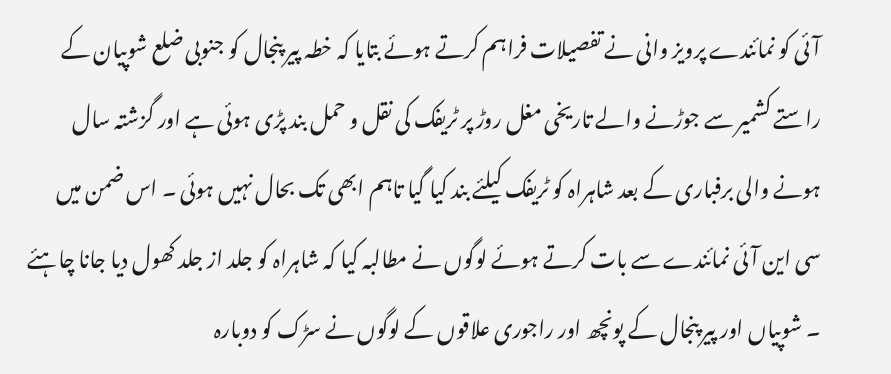آئی کو نمائندے پرویز وانی نے تفصیلات فراہم کرتے ہوئے بتایا کہ خطہ پیر پنجال کو جنوبی ضلع شوپیان کے راستے کشمیر سے جوڑنے والے تاریخی مغل روڑ پر ٹریفک کی نقل و حمل بند پڑی ہوئی ہے اور گزشتہ سال ہونے والی برفباری کے بعد شاہراہ کو ٹریفک کیلئے بند کیا گیا تاہم ابھی تک بحال نہیں ہوئی ۔ اس ضمن میں سی این آئی نمائندے سے بات کرتے ہوئے لوگوں نے مطالبہ کیا کہ شاہراہ کو جلد از جلد کھول دیا جانا چاہئے ۔ شوپیاں اور پیر پنجال کے پونچھ اور راجوری علاقوں کے لوگوں نے سڑک کو دوبارہ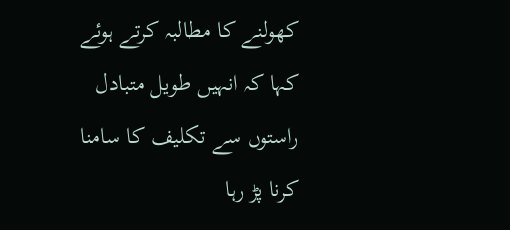کھولنے کا مطالبہ کرتے ہوئے کہا کہ انہیں طویل متبادل راستوں سے تکلیف کا سامنا کرنا پڑ رہا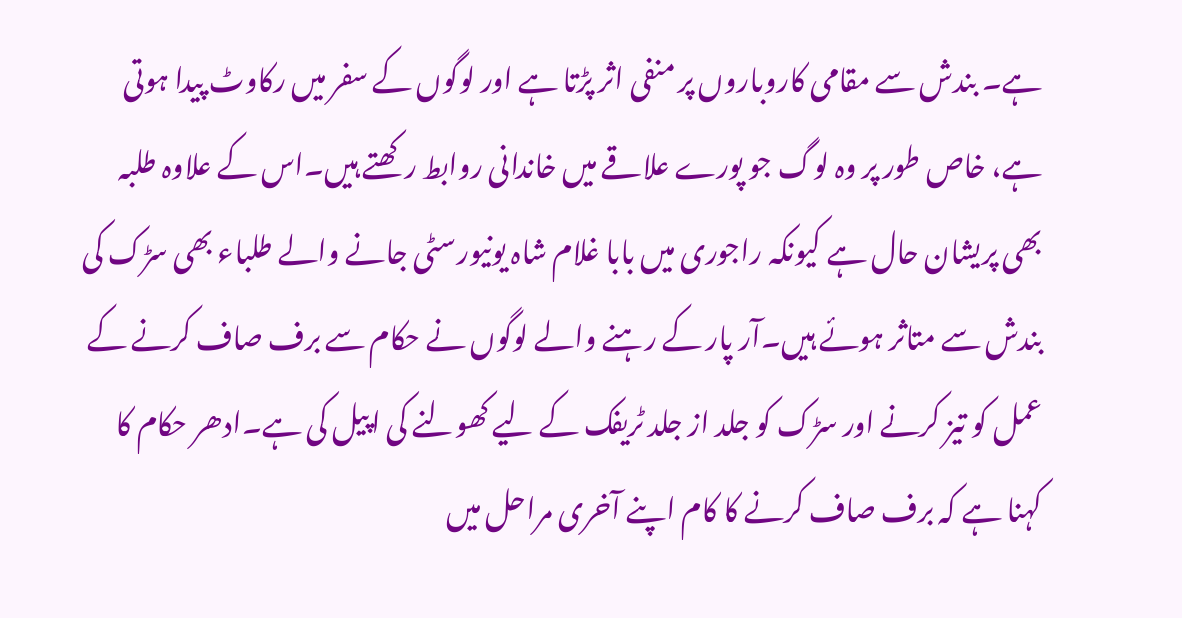ہے۔ بندش سے مقامی کاروباروں پر منفی اثر پڑتا ہے اور لوگوں کے سفر میں رکاوٹ پیدا ہوتی ہے، خاص طور پر وہ لوگ جو پورے علاقے میں خاندانی روابط رکھتے ہیں۔اس کے علاوہ طلبہ بھی پریشان حال ہے کیونکہ راجوری میں بابا غلام شاہ یونیورسٹی جانے والے طلباء بھی سڑک کی بندش سے متاثر ہوئے ہیں۔آر پار کے رہنے والے لوگوں نے حکام سے برف صاف کرنے کے عمل کو تیز کرنے اور سڑک کو جلد از جلد ٹریفک کے لیے کھولنے کی اپیل کی ہے۔ادھر حکام کا کہنا ہے کہ برف صاف کرنے کا کام اپنے آخری مراحل میں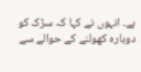ہے۔ انہوں نے کہا کہ سڑک کو دوبارہ کھولنے کے حوالے سے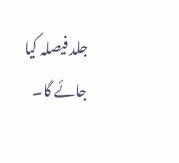جلد فیصلہ کیا جائے گا۔